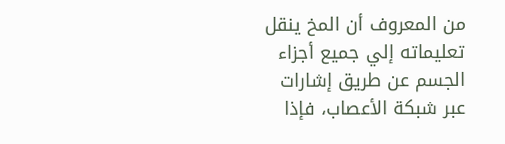من المعروف أن المخ ينقل تعليماته إلي جميع أجزاء الجسم عن طريق إشارات عبر شبكة الأعصاب، فإذا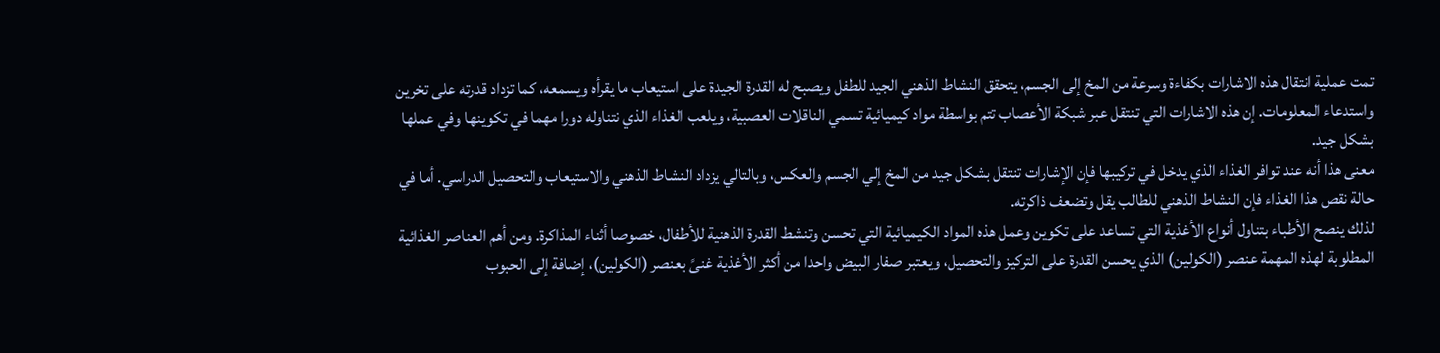تمت عملية انتقال هذه الاشارات بكفاءة وسرعة من المخ إلى الجسم، يتحقق النشاط الذهني الجيد للطفل ويصبح له القدرة الجيدة على استيعاب ما يقرأه ويسمعه، كما تزداد قدرته على تخرين واستدعاء المعلومات. إن هذه الاشارات التي تنتقل عبر شبكة الأعصاب تتم بواسطة مواد كيميائية تسمي الناقلات العصبية، ويلعب الغذاء الذي نتناوله دورا مهما في تكوينها وفي عملها بشكل جيد.
معنى هذا أنه عند توافر الغذاء الذي يدخل في تركيبها فإن الإشارات تنتقل بشكل جيد من المخ إلي الجسم والعكس، وبالتالي يزداد النشاط الذهني والاستيعاب والتحصيل الدراسي. أما في حالة نقص هذا الغذاء فإن النشاط الذهني للطالب يقل وتضعف ذاكرته.
لذلك ينصح الأطباء بتناول أنواع الأغذية التي تساعد على تكوين وعمل هذه المواد الكيميائية التي تحسن وتنشط القدرة الذهنية للأطفال، خصوصا أثناء المذاكرة. ومن أهم العناصر الغذائية المطلوبة لهذه المهمة عنصر (الكولين) الذي يحسن القدرة على التركيز والتحصيل، ويعتبر صفار البيض واحدا من أكثر الأغذية غنىً بعنصر (الكولين)، إضافة إلى الحبوب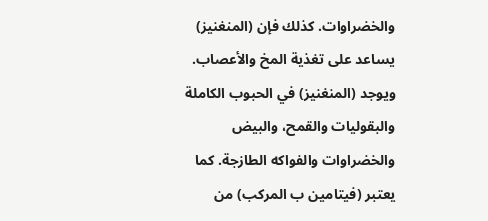والخضراوات. كذلك فإن (المنغنيز) يساعد على تغذية المخ والأعصاب. ويوجد (المنغنيز) في الحبوب الكاملة والبقوليات والقمح، والبيض والخضراوات والفواكه الطازجة. كما يعتبر (فيتامين ب المركب) من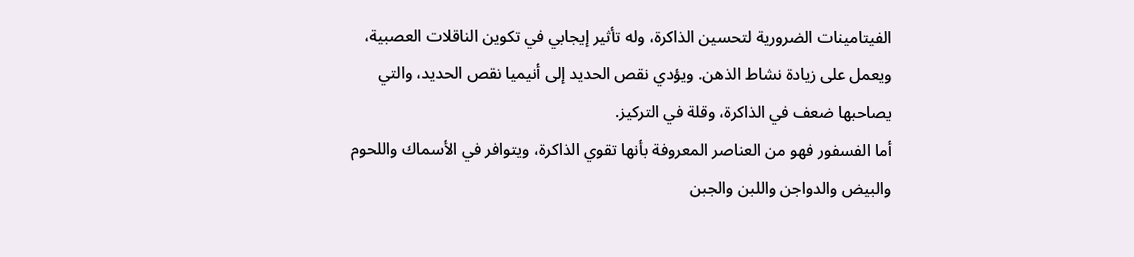الفيتامينات الضرورية لتحسين الذاكرة، وله تأثير إيجابي في تكوين الناقلات العصبية، ويعمل على زيادة نشاط الذهن. ويؤدي نقص الحديد إلى أنيميا نقص الحديد، والتي يصاحبها ضعف في الذاكرة، وقلة في التركيز.
أما الفسفور فهو من العناصر المعروفة بأنها تقوي الذاكرة، ويتوافر في الأسماك واللحوم والبيض والدواجن واللبن والجبن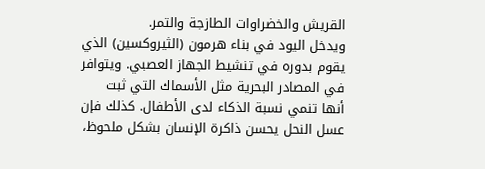القريش والخضراوات الطازجة والتمر.
ويدخل اليود في بناء هرمون (الثيروكسين) الذي يقوم بدوره في تنشيط الجهاز العصبي. ويتوافر في المصادر البحرية مثل الأسماك التي ثبت أنها تنمي نسبة الذكاء لدى الأطفال. كذلك فإن عسل النحل يحسن ذاكرة الإنسان بشكل ملحوظ،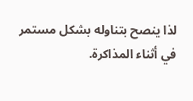لذا ينصح بتناوله بشكل مستمر في أثناء المذاكرة.